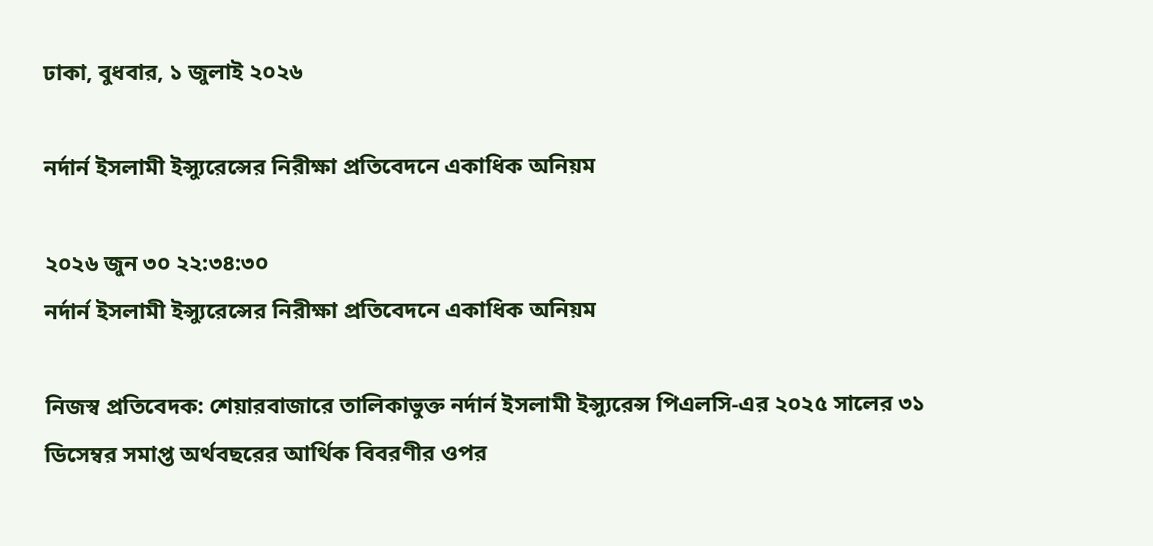ঢাকা, বুধবার, ১ জুলাই ২০২৬

নর্দার্ন ইসলামী ইন্স্যুরেন্সের নিরীক্ষা প্রতিবেদনে একাধিক অনিয়ম

২০২৬ জুন ৩০ ২২:৩৪:৩০
নর্দার্ন ইসলামী ইন্স্যুরেন্সের নিরীক্ষা প্রতিবেদনে একাধিক অনিয়ম

নিজস্ব প্রতিবেদক: শেয়ারবাজারে তালিকাভুক্ত নর্দার্ন ইসলামী ইন্স্যুরেন্স পিএলসি-এর ২০২৫ সালের ৩১ ডিসেম্বর সমাপ্ত অর্থবছরের আর্থিক বিবরণীর ওপর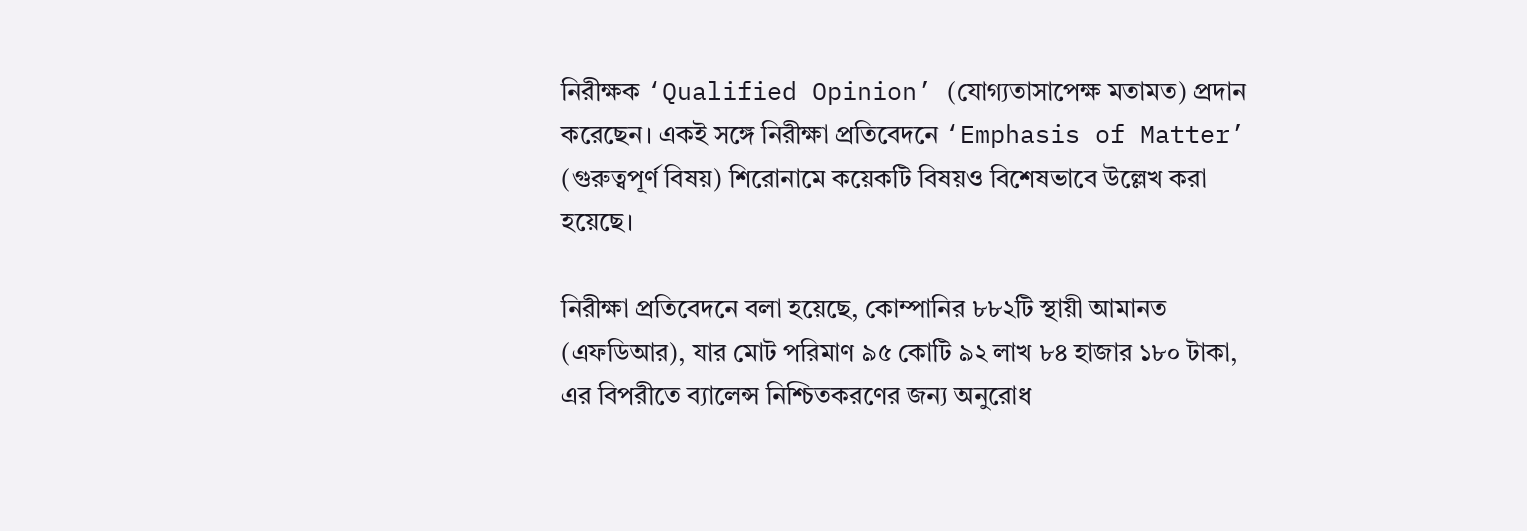নিরীক্ষক ‘Qualified Opinion’ (যোগ্যতাসাপেক্ষ মতামত) প্রদান করেছেন। একই সঙ্গে নিরীক্ষা প্রতিবেদনে ‘Emphasis of Matter’ (গুরুত্বপূর্ণ বিষয়) শিরোনামে কয়েকটি বিষয়ও বিশেষভাবে উল্লেখ করা হয়েছে।

নিরীক্ষা প্রতিবেদনে বলা হয়েছে, কোম্পানির ৮৮২টি স্থায়ী আমানত (এফডিআর), যার মোট পরিমাণ ৯৫ কোটি ৯২ লাখ ৮৪ হাজার ১৮০ টাকা, এর বিপরীতে ব্যালেন্স নিশ্চিতকরণের জন্য অনুরোধ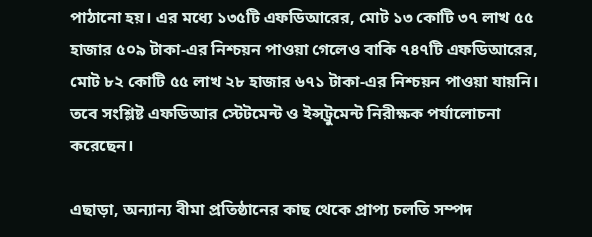পাঠানো হয়। এর মধ্যে ১৩৫টি এফডিআরের, মোট ১৩ কোটি ৩৭ লাখ ৫৫ হাজার ৫০৯ টাকা-এর নিশ্চয়ন পাওয়া গেলেও বাকি ৭৪৭টি এফডিআরের, মোট ৮২ কোটি ৫৫ লাখ ২৮ হাজার ৬৭১ টাকা-এর নিশ্চয়ন পাওয়া যায়নি। তবে সংশ্লিষ্ট এফডিআর স্টেটমেন্ট ও ইন্সট্রুমেন্ট নিরীক্ষক পর্যালোচনা করেছেন।

এছাড়া, অন্যান্য বীমা প্রতিষ্ঠানের কাছ থেকে প্রাপ্য চলতি সম্পদ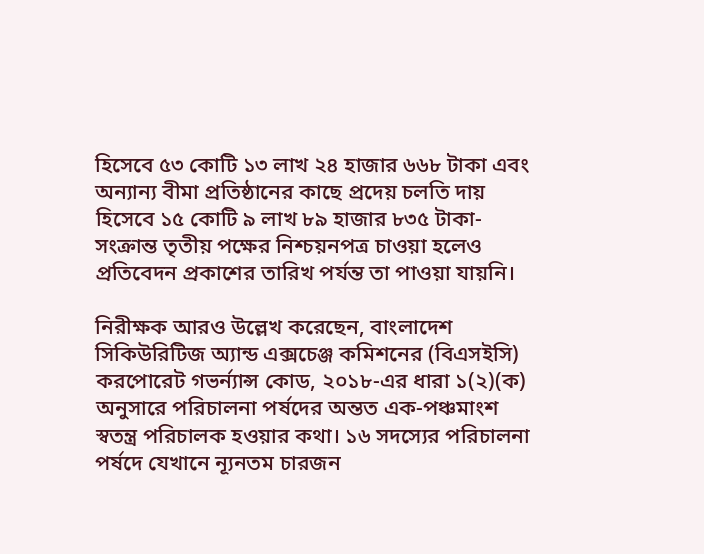হিসেবে ৫৩ কোটি ১৩ লাখ ২৪ হাজার ৬৬৮ টাকা এবং অন্যান্য বীমা প্রতিষ্ঠানের কাছে প্রদেয় চলতি দায় হিসেবে ১৫ কোটি ৯ লাখ ৮৯ হাজার ৮৩৫ টাকা-সংক্রান্ত তৃতীয় পক্ষের নিশ্চয়নপত্র চাওয়া হলেও প্রতিবেদন প্রকাশের তারিখ পর্যন্ত তা পাওয়া যায়নি।

নিরীক্ষক আরও উল্লেখ করেছেন, বাংলাদেশ সিকিউরিটিজ অ্যান্ড এক্সচেঞ্জ কমিশনের (বিএসইসি) করপোরেট গভর্ন্যান্স কোড, ২০১৮-এর ধারা ১(২)(ক) অনুসারে পরিচালনা পর্ষদের অন্তত এক-পঞ্চমাংশ স্বতন্ত্র পরিচালক হওয়ার কথা। ১৬ সদস্যের পরিচালনা পর্ষদে যেখানে ন্যূনতম চারজন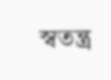স্বতন্ত্র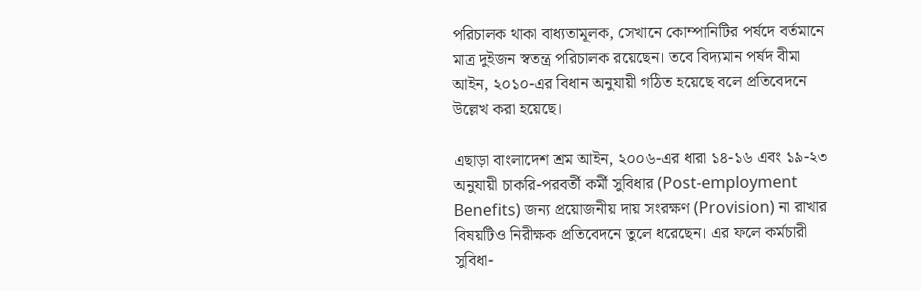পরিচালক থাকা বাধ্যতামূলক, সেখানে কোম্পানিটির পর্ষদে বর্তমানে মাত্র দুইজন স্বতন্ত্র পরিচালক রয়েছেন। তবে বিদ্যমান পর্ষদ বীমা আইন, ২০১০-এর বিধান অনুযায়ী গঠিত হয়েছে বলে প্রতিবেদনে উল্লেখ করা হয়েছে।

এছাড়া বাংলাদেশ শ্রম আইন, ২০০৬-এর ধারা ১৪-১৬ এবং ১৯-২৩ অনুযায়ী চাকরি-পরবর্তী কর্মী সুবিধার (Post-employment Benefits) জন্য প্রয়োজনীয় দায় সংরক্ষণ (Provision) না রাখার বিষয়টিও নিরীক্ষক প্রতিবেদনে তুলে ধরেছেন। এর ফলে কর্মচারী সুবিধা-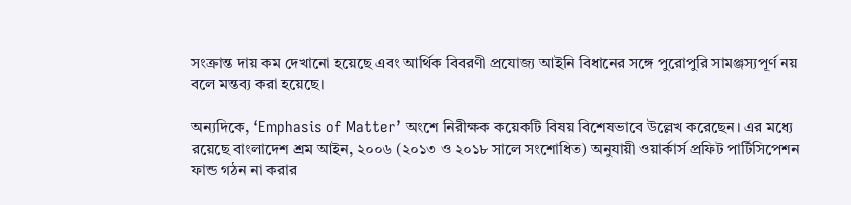সংক্রান্ত দায় কম দেখানো হয়েছে এবং আর্থিক বিবরণী প্রযোজ্য আইনি বিধানের সঙ্গে পুরোপুরি সামঞ্জস্যপূর্ণ নয় বলে মন্তব্য করা হয়েছে।

অন্যদিকে, ‘Emphasis of Matter’ অংশে নিরীক্ষক কয়েকটি বিষয় বিশেষভাবে উল্লেখ করেছেন। এর মধ্যে রয়েছে বাংলাদেশ শ্রম আইন, ২০০৬ (২০১৩ ও ২০১৮ সালে সংশোধিত) অনুযায়ী ওয়ার্কার্স প্রফিট পার্টিসিপেশন ফান্ড গঠন না করার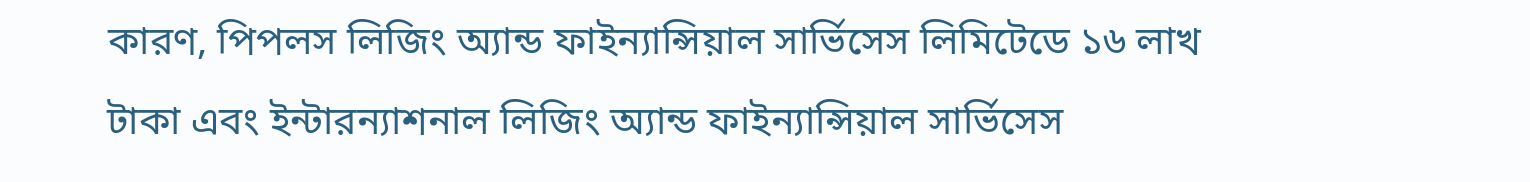কারণ, পিপলস লিজিং অ্যান্ড ফাইন্যান্সিয়াল সার্ভিসেস লিমিটেডে ১৬ লাখ টাকা এবং ইন্টারন্যাশনাল লিজিং অ্যান্ড ফাইন্যান্সিয়াল সার্ভিসেস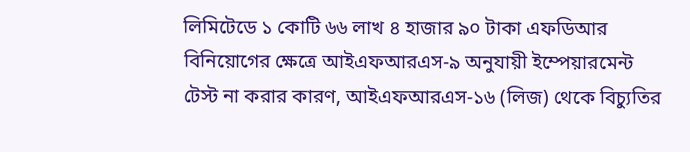লিমিটেডে ১ কোটি ৬৬ লাখ ৪ হাজার ৯০ টাকা এফডিআর বিনিয়োগের ক্ষেত্রে আইএফআরএস-৯ অনুযায়ী ইম্পেয়ারমেন্ট টেস্ট না করার কারণ, আইএফআরএস-১৬ (লিজ) থেকে বিচ্যুতির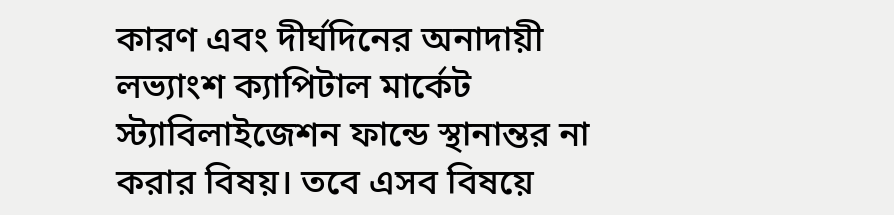কারণ এবং দীর্ঘদিনের অনাদায়ী লভ্যাংশ ক্যাপিটাল মার্কেট স্ট্যাবিলাইজেশন ফান্ডে স্থানান্তর না করার বিষয়। তবে এসব বিষয়ে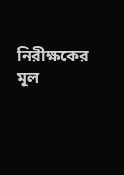নিরীক্ষকের মূল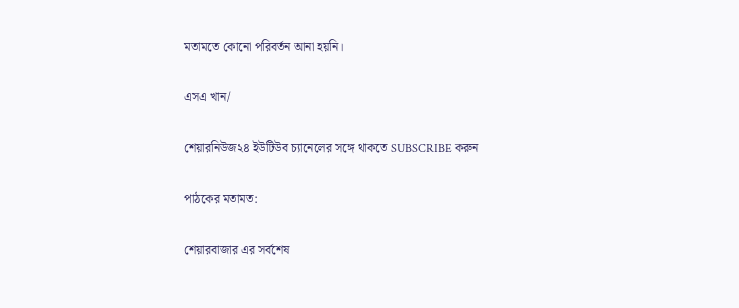মতামতে কোনো পরিবর্তন আনা হয়নি।

এসএ খান/

শেয়ারনিউজ২৪ ইউটিউব চ্যানেলের সঙ্গে থাকতে SUBSCRIBE করুন

পাঠকের মতামত:

শেয়ারবাজার এর সর্বশেষ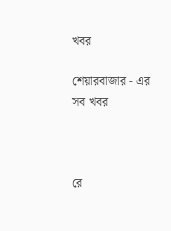খবর

শেয়ারবাজার - এর সব খবর



রে